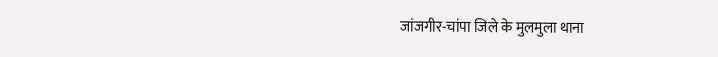जांजगीर-चांपा जिले के मुलमुला थाना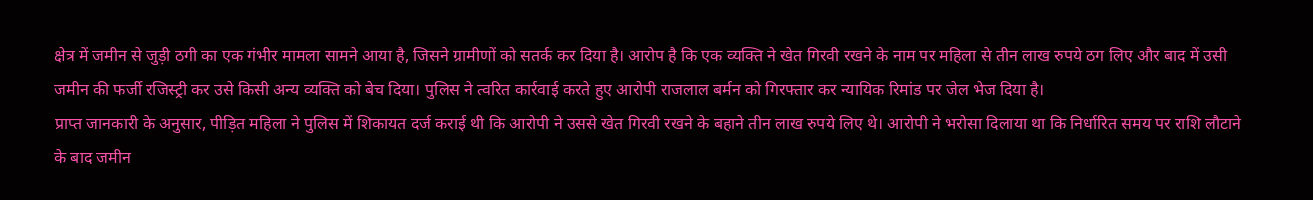क्षेत्र में जमीन से जुड़ी ठगी का एक गंभीर मामला सामने आया है, जिसने ग्रामीणों को सतर्क कर दिया है। आरोप है कि एक व्यक्ति ने खेत गिरवी रखने के नाम पर महिला से तीन लाख रुपये ठग लिए और बाद में उसी जमीन की फर्जी रजिस्ट्री कर उसे किसी अन्य व्यक्ति को बेच दिया। पुलिस ने त्वरित कार्रवाई करते हुए आरोपी राजलाल बर्मन को गिरफ्तार कर न्यायिक रिमांड पर जेल भेज दिया है।
प्राप्त जानकारी के अनुसार, पीड़ित महिला ने पुलिस में शिकायत दर्ज कराई थी कि आरोपी ने उससे खेत गिरवी रखने के बहाने तीन लाख रुपये लिए थे। आरोपी ने भरोसा दिलाया था कि निर्धारित समय पर राशि लौटाने के बाद जमीन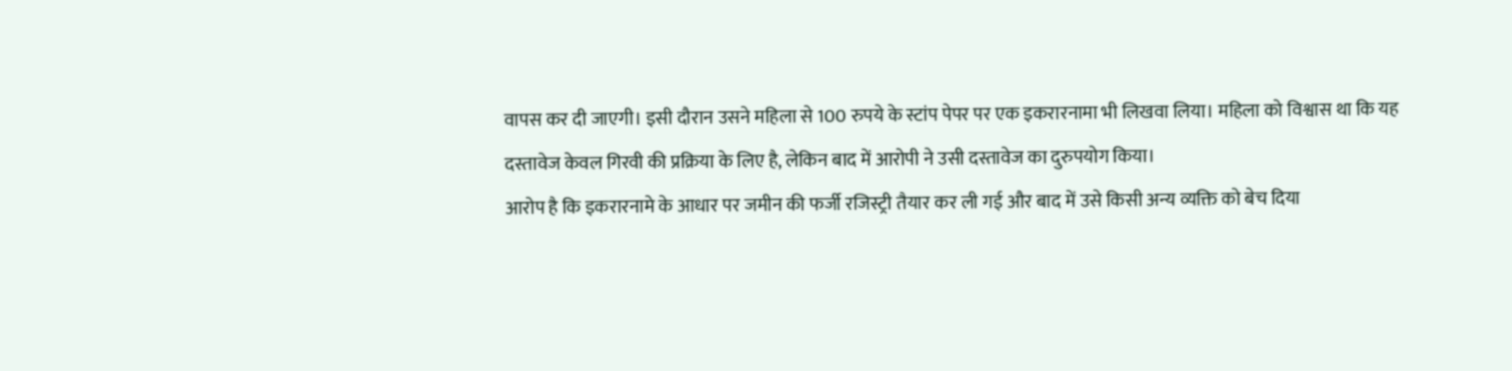वापस कर दी जाएगी। इसी दौरान उसने महिला से 100 रुपये के स्टांप पेपर पर एक इकरारनामा भी लिखवा लिया। महिला को विश्वास था कि यह दस्तावेज केवल गिरवी की प्रक्रिया के लिए है, लेकिन बाद में आरोपी ने उसी दस्तावेज का दुरुपयोग किया।
आरोप है कि इकरारनामे के आधार पर जमीन की फर्जी रजिस्ट्री तैयार कर ली गई और बाद में उसे किसी अन्य व्यक्ति को बेच दिया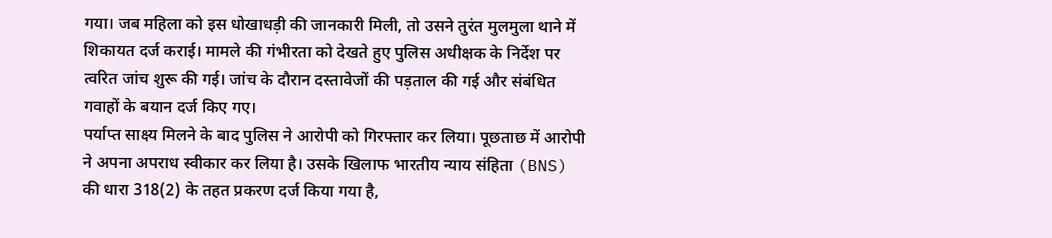गया। जब महिला को इस धोखाधड़ी की जानकारी मिली, तो उसने तुरंत मुलमुला थाने में शिकायत दर्ज कराई। मामले की गंभीरता को देखते हुए पुलिस अधीक्षक के निर्देश पर त्वरित जांच शुरू की गई। जांच के दौरान दस्तावेजों की पड़ताल की गई और संबंधित गवाहों के बयान दर्ज किए गए।
पर्याप्त साक्ष्य मिलने के बाद पुलिस ने आरोपी को गिरफ्तार कर लिया। पूछताछ में आरोपी ने अपना अपराध स्वीकार कर लिया है। उसके खिलाफ भारतीय न्याय संहिता (BNS) की धारा 318(2) के तहत प्रकरण दर्ज किया गया है,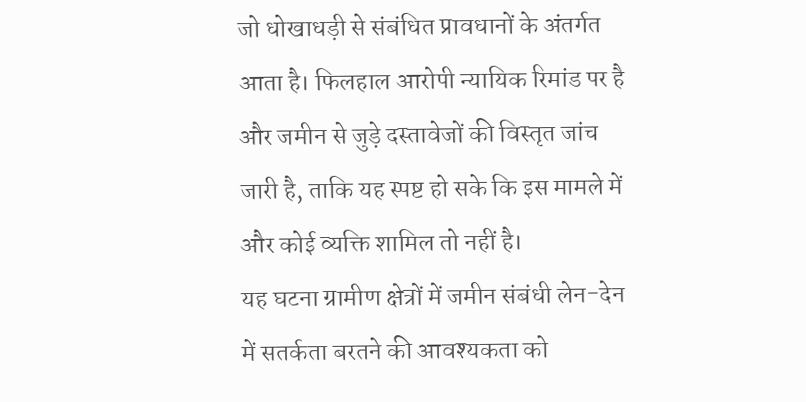जो धोखाधड़ी से संबंधित प्रावधानों के अंतर्गत आता है। फिलहाल आरोपी न्यायिक रिमांड पर है और जमीन से जुड़े दस्तावेजों की विस्तृत जांच जारी है, ताकि यह स्पष्ट हो सके कि इस मामले में और कोई व्यक्ति शामिल तो नहीं है।
यह घटना ग्रामीण क्षेत्रों में जमीन संबंधी लेन-देन में सतर्कता बरतने की आवश्यकता को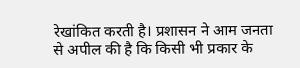रेखांकित करती है। प्रशासन ने आम जनता से अपील की है कि किसी भी प्रकार के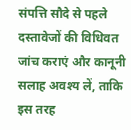संपत्ति सौदे से पहले दस्तावेजों की विधिवत जांच कराएं और कानूनी सलाह अवश्य लें, ताकि इस तरह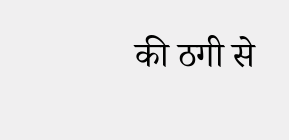की ठगी से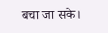बचा जा सके।